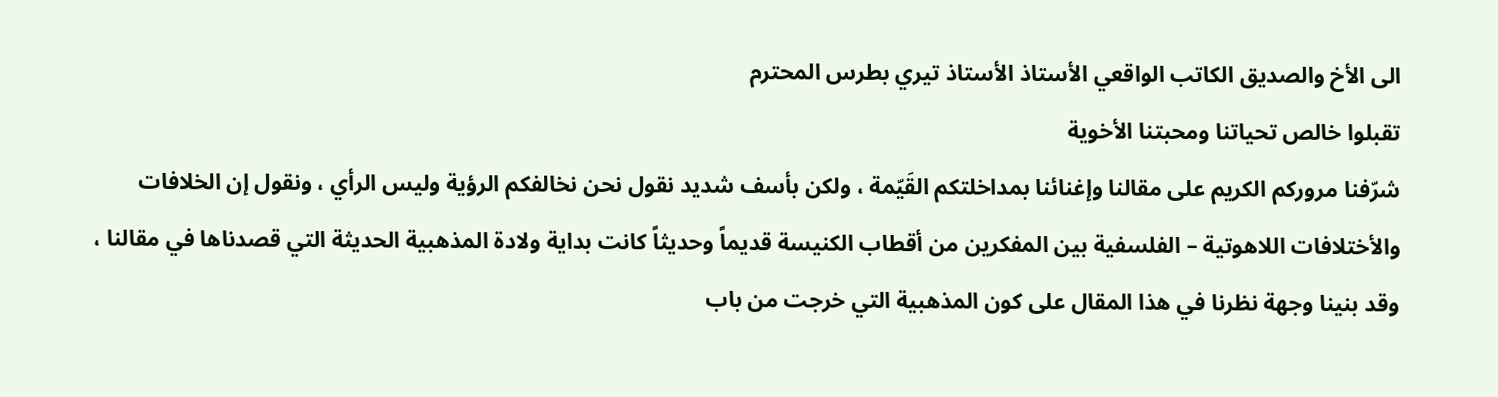الى الأخ والصديق الكاتب الواقعي الأستاذ الأستاذ تيري بطرس المحترم
تقبلوا خالص تحياتنا ومحبتنا الأخوية
شرّفنا مروركم الكريم على مقالنا وإغنائنا بمداخلتكم القَيّمة ، ولكن بأسف شديد نقول نحن نخالفكم الرؤية وليس الرأي ، ونقول إن الخلافات والأختلافات اللاهوتية – الفلسفية بين المفكرين من أقطاب الكنيسة قديماً وحديثاً كانت بداية ولادة المذهبية الحديثة التي قصدناها في مقالنا ، وقد بنينا وجهة نظرنا في هذا المقال على كون المذهبية التي خرجت من باب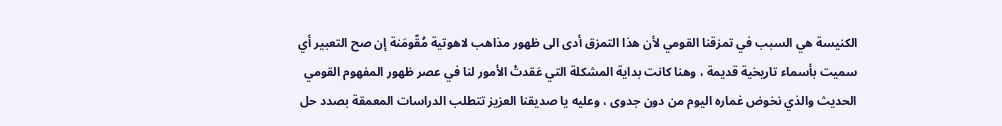الكنيسة هي السبب في تمزقنا القومي لأن هذا التمزق أدى الى ظهور مذاهب لاهوتية مُقّومَنة إن صح التعبير أي سميت بأسماء تاريخية قديمة ، وهنا كانت بداية المشكلة التي عَقدتْ الأمور لنا في عصر ظهور المفهوم القومي الحديث والذي نخوض غماره اليوم من دون جدوى ، وعليه يا صديقنا العزيز تتطلب الدراسات المعمقة بصدد حل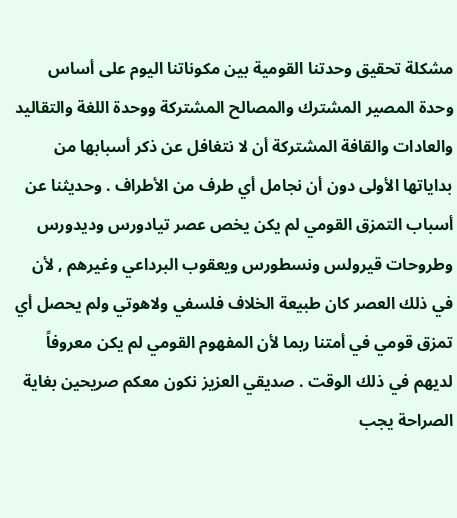مشكلة تحقيق وحدتنا القومية بين مكوناتنا اليوم على أساس وحدة المصير المشترك والمصالح المشتركة ووحدة اللغة والتقاليد والعادات والقافة المشتركة أن لا نتغافل عن ذكر أسبابها من بداياتها الأولى دون أن نجامل أي طرف من الأطراف . وحديثنا عن أسباب التمزق القومي لم يكن يخص عصر تيادورس وديدورس وطروحات قيرولس ونسطورس ويعقوب البرداعي وغيرهم , لأن في ذلك العصر كان طبيعة الخلاف فلسفي ولاهوتي ولم يحصل أي تمزق قومي في أمتنا ربما لأن المفهوم القومي لم يكن معروفاً لديهم في ذلك الوقت . صديقي العزيز نكون معكم صريحين بغاية الصراحة يجب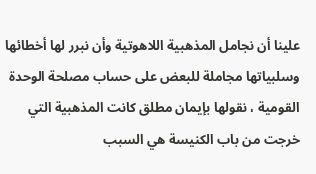علينا أن نجامل المذهبية اللاهوتية وأن نبرر لها أخطائها وسلبياتها مجاملة للبعض على حساب مصلحة الوحدة القومية ، نقولها بإيمان مطلق كانت المذهبية التي خرجت من باب الكنيسة هي السبب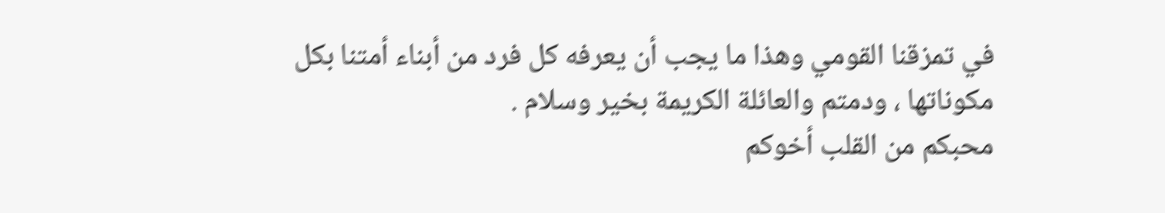في تمزقنا القومي وهذا ما يجب أن يعرفه كل فرد من أبناء أمتنا بكل مكوناتها ، ودمتم والعائلة الكريمة بخير وسلام .
محبكم من القلب أخوكم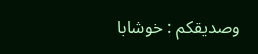وصديقكم : خوشابا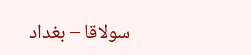سولاقا – بغداد